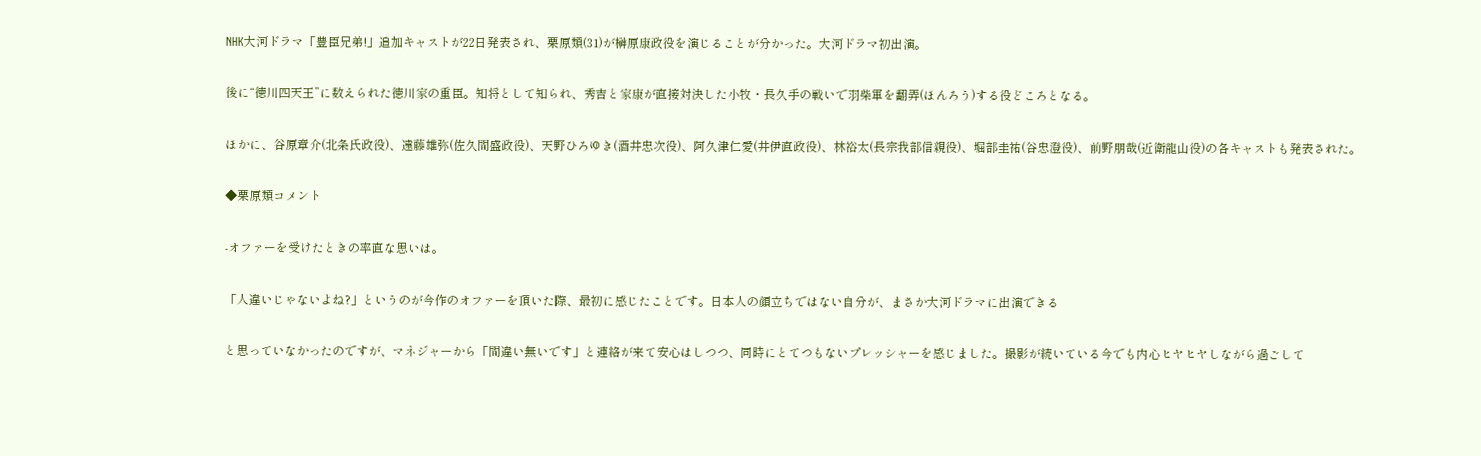NHK大河ドラマ「豊臣兄弟!」追加キャストが22日発表され、栗原類(31)が榊原康政役を演じることが分かった。大河ドラマ初出演。

後に“徳川四天王”に数えられた徳川家の重臣。知将として知られ、秀吉と家康が直接対決した小牧・長久手の戦いで羽柴軍を翻弄(ほんろう)する役どころとなる。

ほかに、谷原章介(北条氏政役)、遠藤雄弥(佐久間盛政役)、天野ひろゆき(酒井忠次役)、阿久津仁愛(井伊直政役)、林裕太(長宗我部信親役)、堀部圭祐(谷忠澄役)、前野朋哉(近衛龍山役)の各キャストも発表された。

◆栗原類コメント

-オファーを受けたときの率直な思いは。

「人違いじゃないよね?」というのが今作のオファーを頂いた際、最初に感じたことです。日本人の顔立ちではない自分が、まさか大河ドラマに出演できる

と思っていなかったのですが、マネジャーから「間違い無いです」と連絡が来て安心はしつつ、同時にとてつもないプレッシャーを感じました。撮影が続いている今でも内心ヒヤヒヤしながら過ごして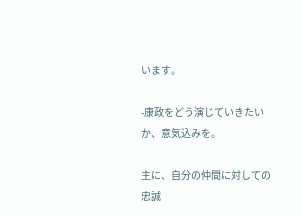います。

-康政をどう演じていきたいか、意気込みを。

主に、自分の仲間に対しての忠誠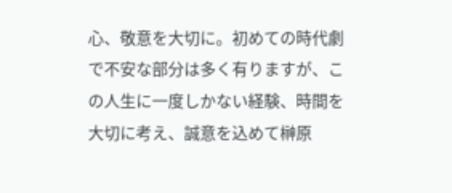心、敬意を大切に。初めての時代劇で不安な部分は多く有りますが、この人生に一度しかない経験、時間を大切に考え、誠意を込めて榊原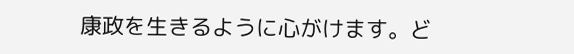康政を生きるように心がけます。ど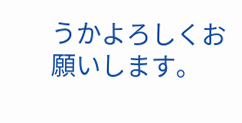うかよろしくお願いします。